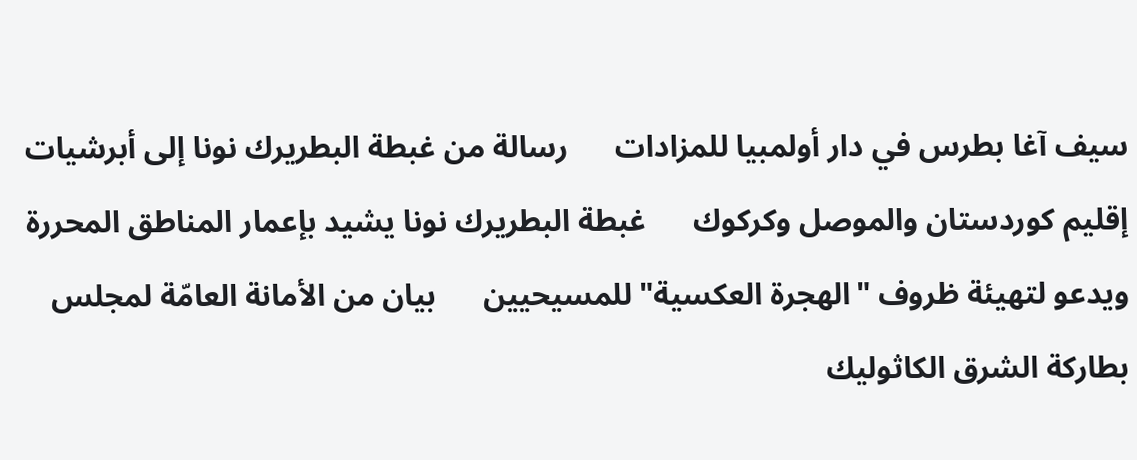سيف آغا بطرس في دار أولمبيا للمزادات      رسالة من غبطة البطريرك نونا إلى أبرشيات إقليم كوردستان والموصل وكركوك      غبطة البطريرك نونا يشيد بإعمار المناطق المحررة ويدعو لتهيئة ظروف "الهجرة العكسية" للمسيحيين      بيان من الأمانة العامّة لمجلس بطاركة الشرق الكاثوليك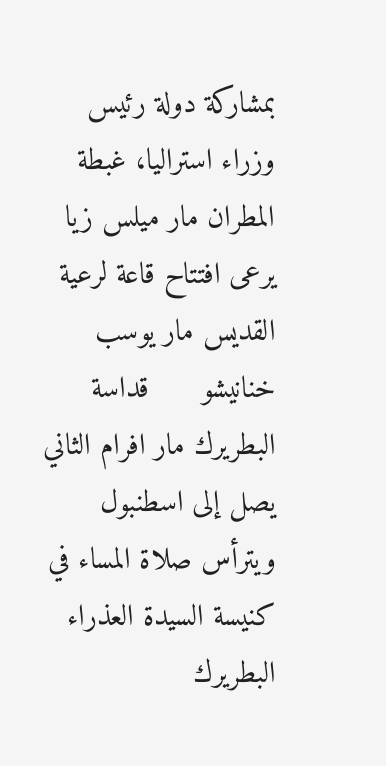بمشاركة دولة رئيس وزراء استراليا، غبطة المطران مار ميلس زيا يرعى افتتاح قاعة لرعية القديس مار يوسب خنانيشو      قداسة البطريرك مار افرام الثاني يصل إلى اسطنبول ويترأس صلاة المساء في كنيسة السيدة العذراء      البطريرك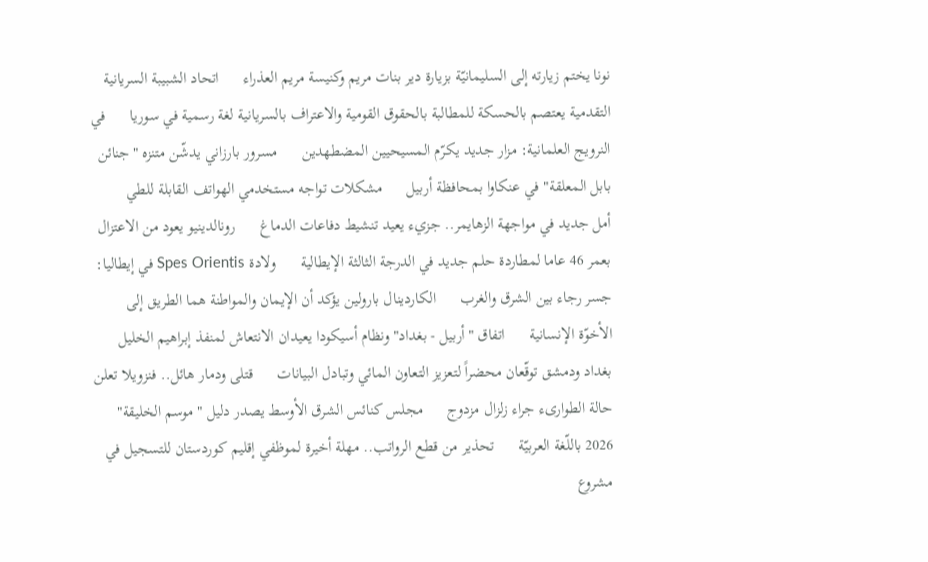نونا يختم زيارته إلى السليمانيّة بزيارة دير بنات مريم وكنيسة مريم العذراء      اتحاد الشبيبة السريانية التقدمية يعتصم بالحسكة للمطالبة بالحقوق القومية والاعتراف بالسريانية لغة رسمية في سوريا      في النرويج العلمانية: مزار جديد يكرّم المسيحيين المضطهدين      مسرور بارزاني يدشّن متنزه "جنائن بابل المعلقة" في عنكاوا بمحافظة أربيل      مشكلات تواجه مستخدمي الهواتف القابلة للطي      أمل جديد في مواجهة الزهايمر.. جزيء يعيد تنشيط دفاعات الدماغ      رونالدينيو يعود من الاعتزال بعمر 46 عاما لمطاردة حلم جديد في الدرجة الثالثة الإيطالية      ولادة Spes Orientis في إيطاليا: جسر رجاء بين الشرق والغرب      الكاردينال بارولين يؤكد أن الإيمان والمواطنة هما الطريق إلى الأخوّة الإنسانية      اتفاق "أربيل - بغداد" ونظام أسيكودا يعيدان الانتعاش لمنفذ إبراهيم الخليل      بغداد ودمشق توقّعان محضراً لتعزيز التعاون المائي وتبادل البيانات      قتلى ودمار هائل.. فنزويلا تعلن حالة الطوارىء جراء زلزال مزدوج      مجلس كنائس الشرق الأوسط يصدر دليل "موسم الخليقة" 2026 باللّغة العربيّة      تحذير من قطع الرواتب.. مهلة أخيرة لموظفي إقليم كوردستان للتسجيل في مشروع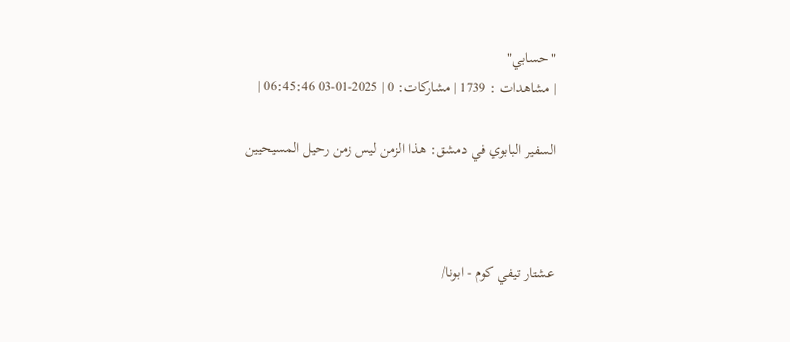"حسابي"
| مشاهدات : 1739 | مشاركات: 0 | 2025-01-03 06:45:46 |

السفير البابوي في دمشق: هذا الزمن ليس زمن رحيل المسيحيين



عشتار تيفي كوم - ابونا/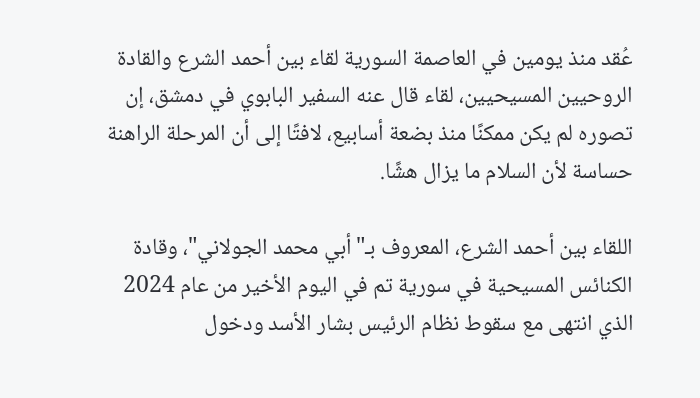عُقد منذ يومين في العاصمة السورية لقاء بين أحمد الشرع والقادة الروحيين المسيحيين، لقاء قال عنه السفير البابوي في دمشق، إن تصوره لم يكن ممكنًا منذ بضعة أسابيع، لافتًا إلى أن المرحلة الراهنة حساسة لأن السلام ما يزال هشًا.

اللقاء بين أحمد الشرع، المعروف بـ"أبي محمد الجولاني"، وقادة الكنائس المسيحية في سورية تم في اليوم الأخير من عام 2024 الذي انتهى مع سقوط نظام الرئيس بشار الأسد ودخول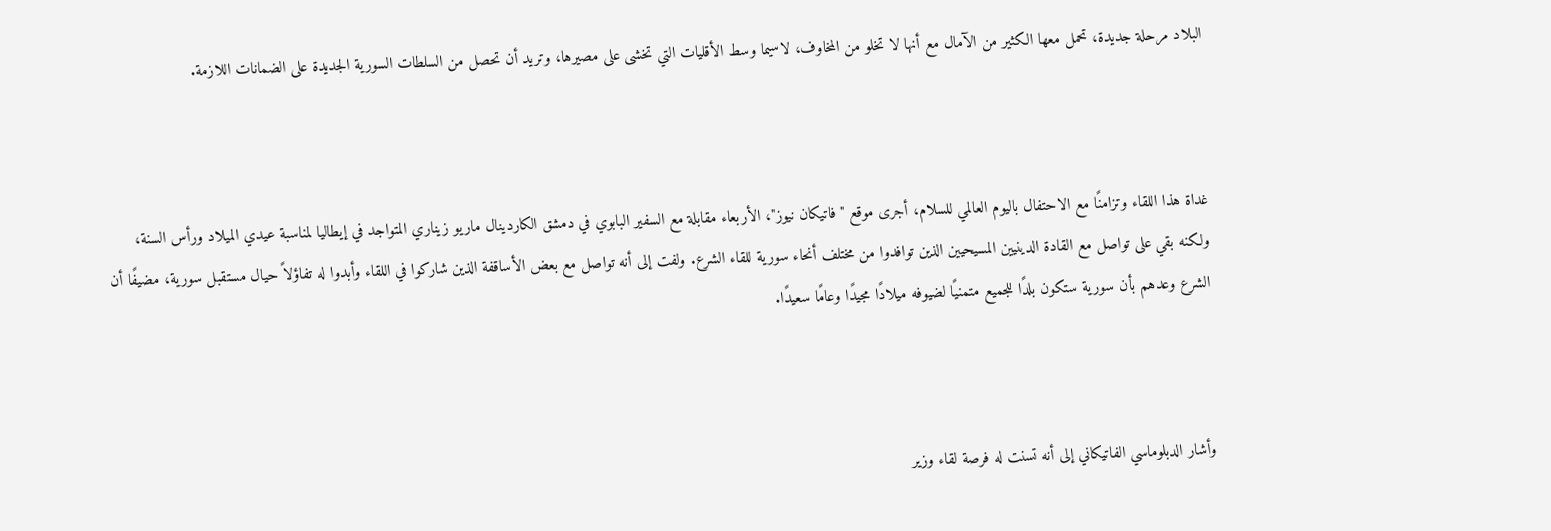البلاد مرحلة جديدة، تحمل معها الكثير من الآمال مع أنها لا تخلو من المخاوف، لاسيما وسط الأقليات التي تخشى على مصيرها، وتريد أن تحصل من السلطات السورية الجديدة على الضمانات اللازمة.



غداة هذا اللقاء وتزامنًا مع الاحتفال باليوم العالمي للسلام، أجرى موقع "فاتيكان نيوز"، الأربعاء مقابلة مع السفير البابوي في دمشق الكاردينال ماريو زيناري المتواجد في إيطاليا لمناسبة عيدي الميلاد ورأس السنة، ولكنه بقي على تواصل مع القادة الدينيين المسيحيين الذين توافدوا من مختلف أنحاء سورية للقاء الشرع. ولفت إلى أنه تواصل مع بعض الأساقفة الذين شاركوا في اللقاء وأبدوا له تفاؤلاً حيال مستقبل سورية، مضيفًا أن الشرع وعدهم بأن سورية ستكون بلدًا للجميع متمنيًا لضيوفه ميلادًا مجيدًا وعامًا سعيدًا.



وأشار الدبلوماسي الفاتيكاني إلى أنه تسنت له فرصة لقاء وزير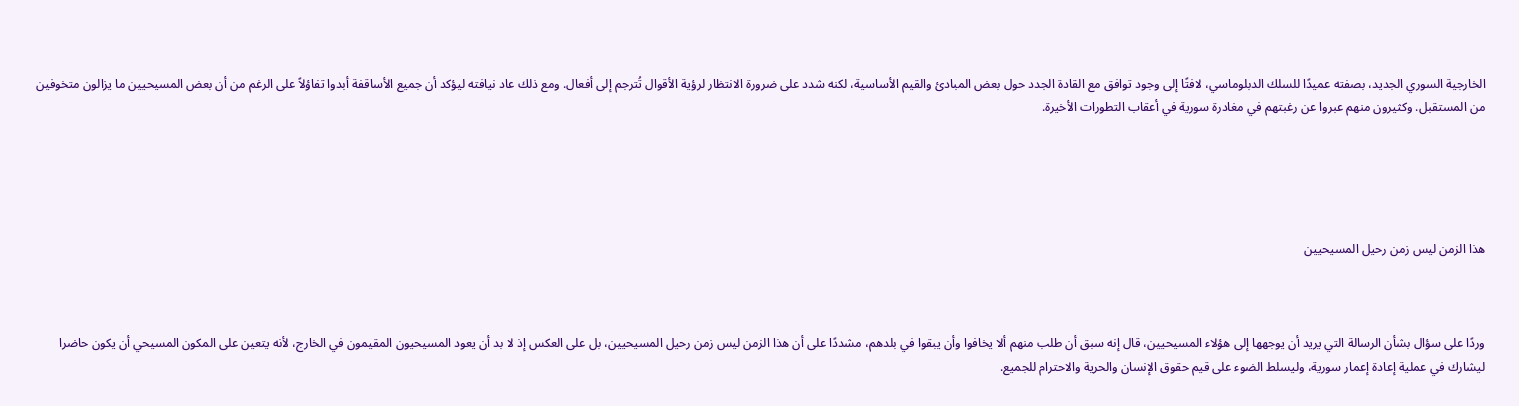الخارجية السوري الجديد، بصفته عميدًا للسلك الدبلوماسي، لافتًا إلى وجود توافق مع القادة الجدد حول بعض المبادئ والقيم الأساسية، لكنه شدد على ضرورة الانتظار لرؤية الأقوال تُترجم إلى أفعال. ومع ذلك عاد نيافته ليؤكد أن جميع الأساقفة أبدوا تفاؤلاً على الرغم من أن بعض المسيحيين ما يزالون متخوفين من المستقبل. وكثيرون منهم عبروا عن رغبتهم في مغادرة سورية في أعقاب التطورات الأخيرة.





هذا الزمن ليس زمن رحيل المسيحيين



وردًا على سؤال بشأن الرسالة التي يريد أن يوجهها إلى هؤلاء المسيحيين، قال إنه سبق أن طلب منهم ألا يخافوا وأن يبقوا في بلدهم، مشددًا على أن هذا الزمن ليس زمن رحيل المسيحيين، بل على العكس إذ لا بد أن يعود المسيحيون المقيمون في الخارج، لأنه يتعين على المكون المسيحي أن يكون حاضرا ليشارك في عملية إعادة إعمار سورية، وليسلط الضوء على قيم حقوق الإنسان والحرية والاحترام للجميع.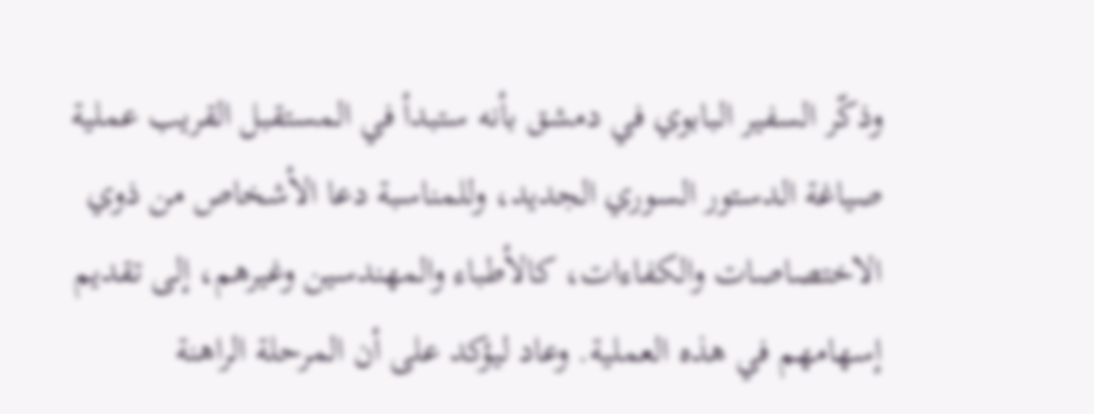وذكّر السفير البابوي في دمشق بأنه ستبدأ في المستقبل القريب عملية صياغة الدستور السوري الجديد، وللمناسبة دعا الأشخاص من ذوي الاختصاصات والكفاءات، كالأطباء والمهندسين وغيرهم، إلى تقديم إسهامهم في هذه العملية. وعاد ليؤكد على أن المرحلة الراهنة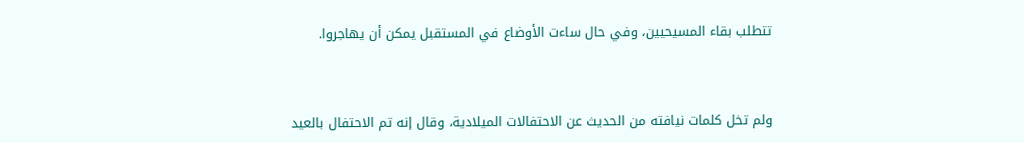تتطلب بقاء المسيحيين، وفي حال ساءت الأوضاع في المستقبل يمكن أن يهاجروا.



ولم تخل كلمات نيافته من الحديث عن الاحتفالات الميلادية، وقال إنه تم الاحتفال بالعيد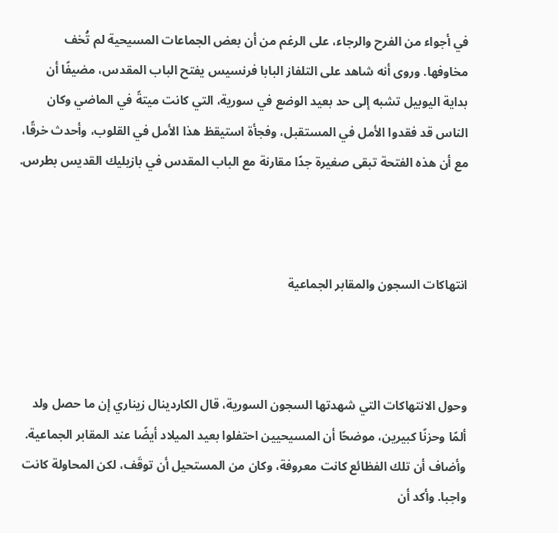في أجواء من الفرح والرجاء، على الرغم من أن بعض الجماعات المسيحية لم تُخف مخاوفها. وروى أنه شاهد على التلفاز البابا فرنسيس يفتح الباب المقدس، مضيفًا أن بداية اليوبيل تشبه إلى حد بعيد الوضع في سورية، التي كانت ميتةً في الماضي وكان الناس قد فقدوا الأمل في المستقبل، وفجأة استيقظ هذا الأمل في القلوب، وأحدث خرقًا، مع أن هذه الفتحة تبقى صغيرة جدًا مقارنة مع الباب المقدس في بازيليك القديس بطرس.



انتهاكات السجون والمقابر الجماعية



وحول الانتهاكات التي شهدتها السجون السورية، قال الكاردينال زيناري إن ما حصل ولد ألمًا وحزنًا كبيرين، موضحًا أن المسيحيين احتفلوا بعيد الميلاد أيضًا عند المقابر الجماعية. وأضاف أن تلك الفظائع كانت معروفة، وكان من المستحيل أن توقَف، لكن المحاولة كانت واجبا. وأكد أن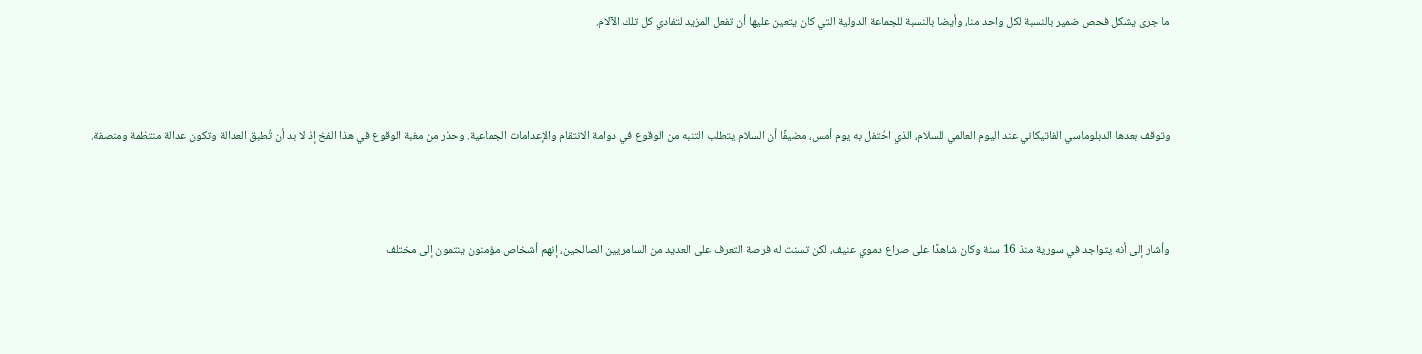ما جرى يشكل فحص ضمير بالنسبة لكل واحد منا، وأيضا بالنسبة للجماعة الدولية التي كان يتعين عليها أن تفعل المزيد لتفادي كل تلك الآلام.



وتوقف بعدها الدبلوماسي الفاتيكاني عند اليوم العالمي للسلام، الذي احُتفل به يوم أمس، مضيفًا أن السلام يتطلب التنبه من الوقوع في دوامة الانتقام والإعدامات الجماعية. وحذر من مغبة الوقوع في هذا الفخ إذ لا بد أن تُطبق العدالة وتكون عدالة منتظمة ومنصفة.



وأشار إلى أنه يتواجد في سورية منذ 16 سنة وكان شاهدًا على صراع دموي عنيف، لكن تسنت له فرصة التعرف على العديد من السامريين الصالحين، إنهم أشخاص مؤمنون ينتمون إلى مختلف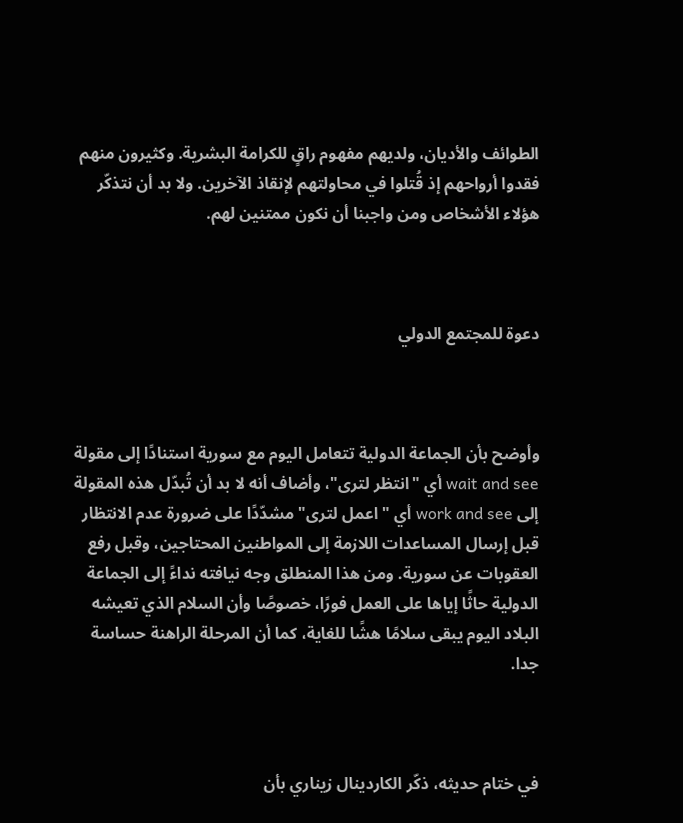الطوائف والأديان، ولديهم مفهوم راقٍ للكرامة البشرية. وكثيرون منهم فقدوا أرواحهم إذ قُتلوا في محاولتهم لإنقاذ الآخرين. ولا بد أن نتذكّر هؤلاء الأشخاص ومن واجبنا أن نكون ممتنين لهم.



دعوة للمجتمع الدولي



وأوضح بأن الجماعة الدولية تتعامل اليوم مع سورية استنادًا إلى مقولة wait and see أي "انتظر لترى"، وأضاف أنه لا بد أن تُبدّل هذه المقولة إلى work and see أي "اعمل لترى" مشدّدًا على ضرورة عدم الانتظار قبل إرسال المساعدات اللازمة إلى المواطنين المحتاجين، وقبل رفع العقوبات عن سورية. ومن هذا المنطلق وجه نيافته نداءً إلى الجماعة الدولية حاثًا إياها على العمل فورًا، خصوصًا وأن السلام الذي تعيشه البلاد اليوم يبقى سلامًا هشًا للغاية، كما أن المرحلة الراهنة حساسة جدا.



في ختام حديثه، ذكّر الكاردينال زيناري بأن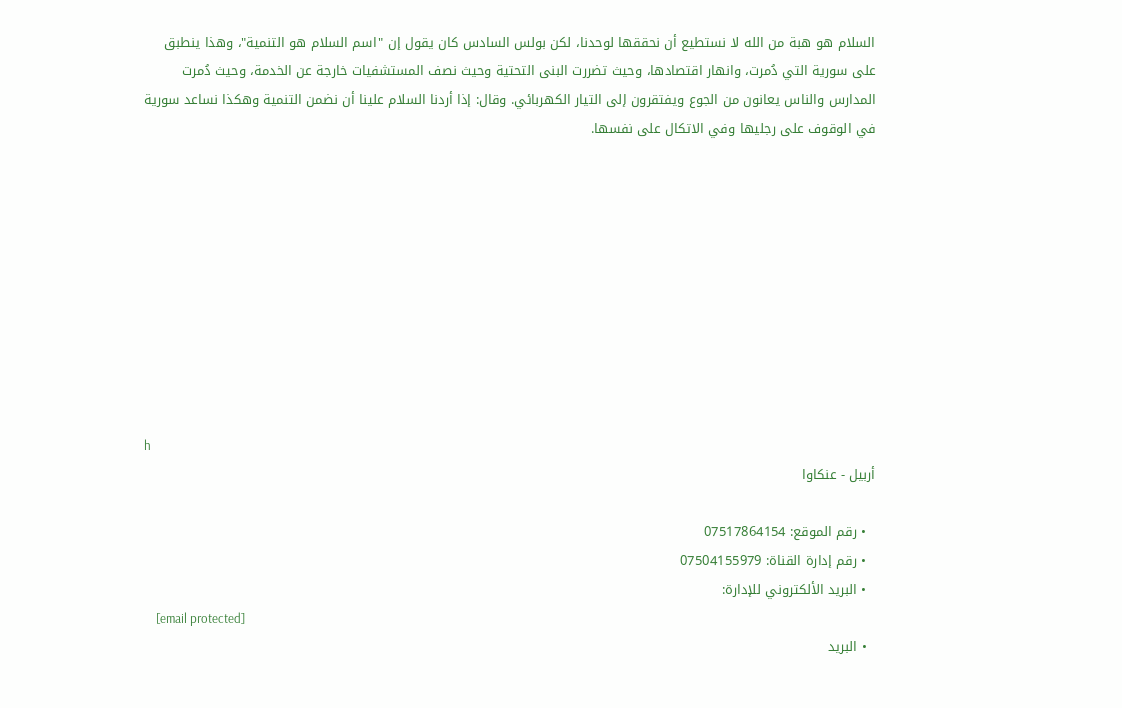السلام هو هبة من الله لا نستطيع أن نحققها لوحدنا، لكن بولس السادس كان يقول إن "اسم السلام هو التنمية"، وهذا ينطبق على سورية التي دُمرت، وانهار اقتصادها، وحيث تضررت البنى التحتية وحيث نصف المستشفيات خارجة عن الخدمة، وحيث دُمرت المدارس والناس يعانون من الجوع ويفتقرون إلى التيار الكهربائي. وقال: إذا أردنا السلام علينا أن نضمن التنمية وهكذا نساعد سورية في الوقوف على رجليها وفي الاتكال على نفسها.










h
أربيل - عنكاوا

  • رقم الموقع: 07517864154
  • رقم إدارة القناة: 07504155979
  • البريد الألكتروني للإدارة:
    [email protected]
  • البريد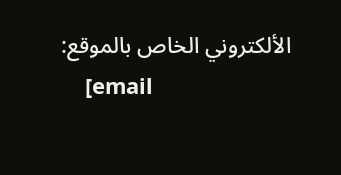الألكتروني الخاص بالموقع:
    [email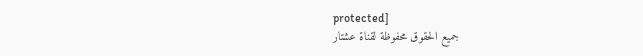protected]
جميع الحقوق محفوظة لقناة عشتار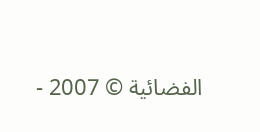الفضائية © 2007 -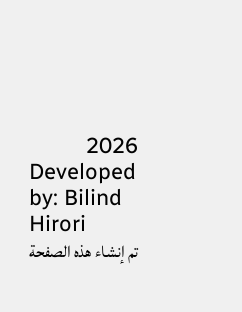2026
Developed by: Bilind Hirori
تم إنشاء هذه الصفحة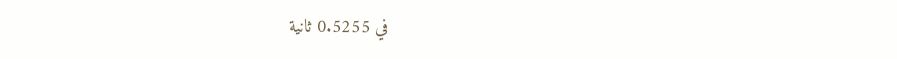في 0.5255 ثانية